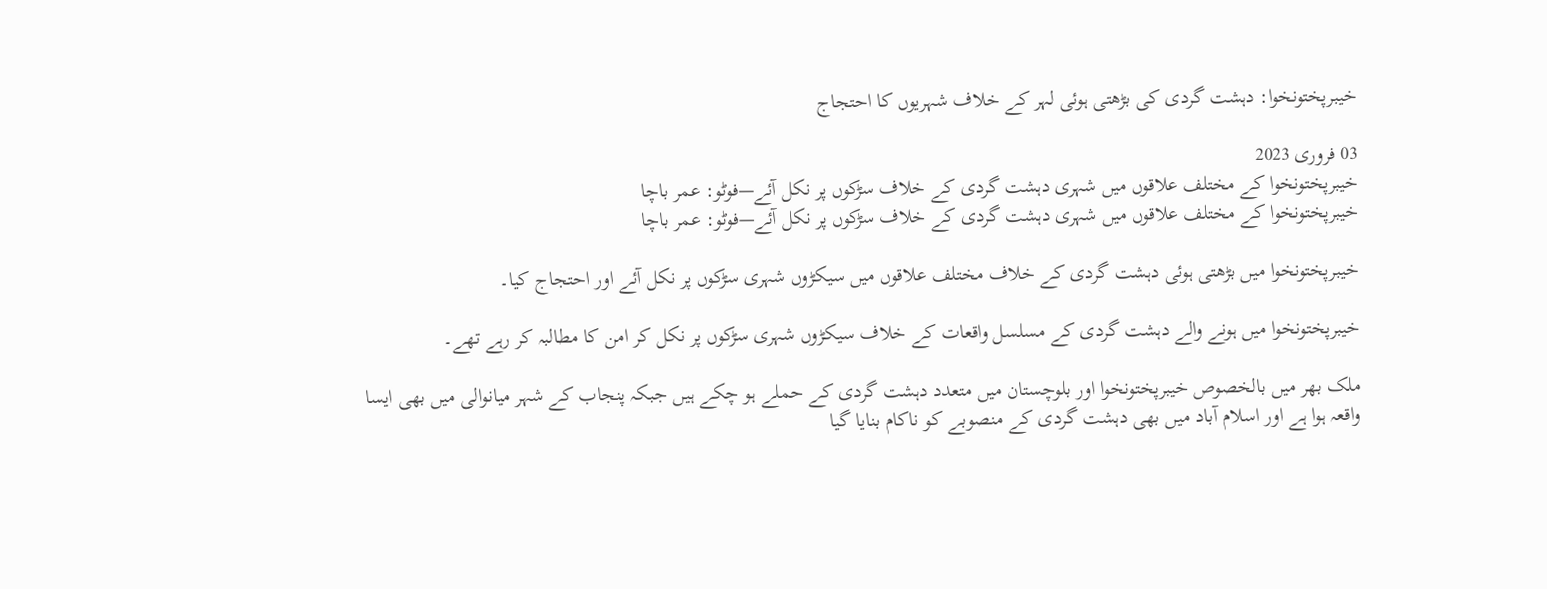خیبرپختونخوا: دہشت گردی کی بڑھتی ہوئی لہر کے خلاف شہریوں کا احتجاج

03 فروری 2023
خیبرپختونخوا کے مختلف علاقوں میں شہری دہشت گردی کے خلاف سڑکوں پر نکل آئے—فوٹو: عمر باچا
خیبرپختونخوا کے مختلف علاقوں میں شہری دہشت گردی کے خلاف سڑکوں پر نکل آئے—فوٹو: عمر باچا

خیبرپختونخوا میں بڑھتی ہوئی دہشت گردی کے خلاف مختلف علاقوں میں سیکڑوں شہری سڑکوں پر نکل آئے اور احتجاج کیا۔

خیبرپختونخوا میں ہونے والے دہشت گردی کے مسلسل واقعات کے خلاف سیکڑوں شہری سڑکوں پر نکل کر امن کا مطالبہ کر رہے تھے۔

ملک بھر میں بالخصوص خیبرپختونخوا اور بلوچستان میں متعدد دہشت گردی کے حملے ہو چکے ہیں جبکہ پنجاب کے شہر میانوالی میں بھی ایسا واقعہ ہوا ہے اور اسلام آباد میں بھی دہشت گردی کے منصوبے کو ناکام بنایا گیا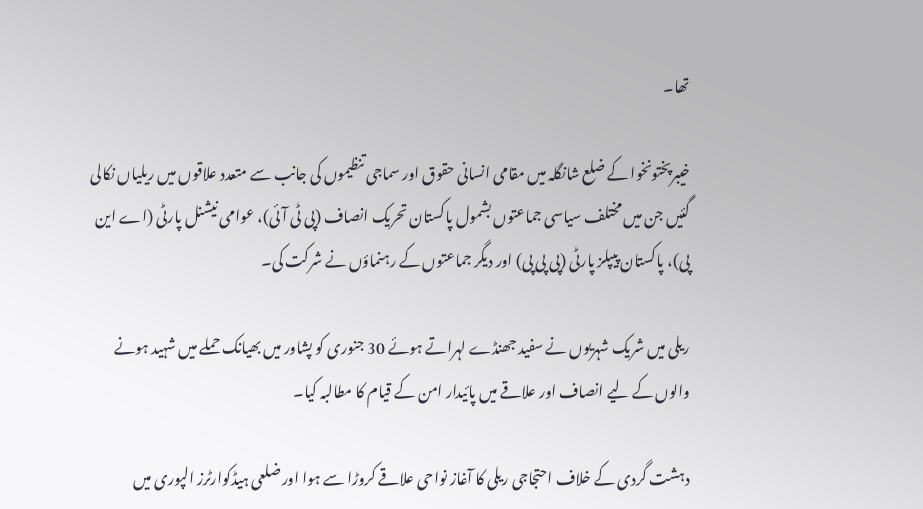تھا۔

خیبرپختونخوا کے ضلع شانگلہ میں مقامی انسانی حقوق اور سماجی تنظیموں کی جانب سے متعدد علاقوں میں ریلیاں نکالی گئیں جن میں مختلف سیاسی جماعتوں بشمول پاکستان تحریک انصاف (پی ٹی آئی)، عوامی نیشنل پارٹی (اے این پی)، پاکستان پیپلز پارٹی (پی پی پی) اور دیگر جماعتوں کے رہنماؤں نے شرکت کی۔

ریلی میں شریک شہریوں نے سفید جھنڈے لہراتے ہوئے 30 جنوری کو پشاور میں بھیانک حملے میں شہید ہونے والوں کے لیے انصاف اور علاقے میں پائیدار امن کے قیام کا مطالبہ کیا۔

دہشت گردی کے خلاف احتجاجی ریلی کا آغاز نواحی علاقے کروڑا سے ہوا اور ضلعی ہیڈکوارٹرز الپوری میں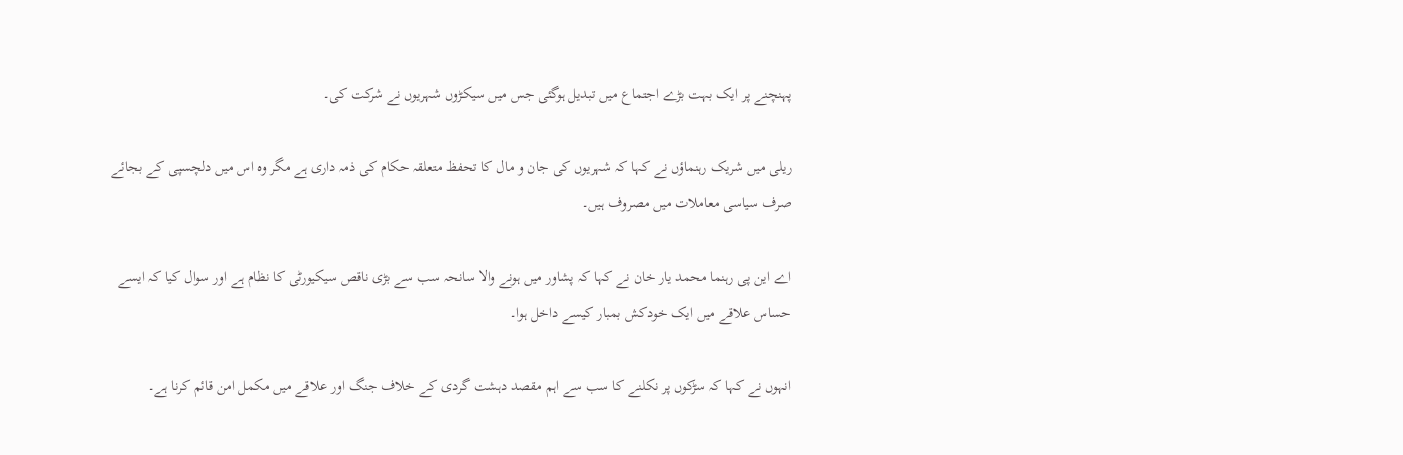پہنچنے پر ایک بہت بڑے اجتماع میں تبدیل ہوگئی جس میں سیکڑوں شہریوں نے شرکت کی۔

ریلی میں شریک رہنماؤں نے کہا کہ شہریوں کی جان و مال کا تحفظ متعلقہ حکام کی ذمہ داری ہے مگر وہ اس میں دلچسپی کے بجائے صرف سیاسی معاملات میں مصروف ہیں۔

اے این پی رہنما محمد یار خان نے کہا کہ پشاور میں ہونے والا سانحہ سب سے بڑی ناقص سیکیورٹی کا نظام ہے اور سوال کیا کہ ایسے حساس علاقے میں ایک خودکش بمبار کیسے داخل ہوا۔

انہوں نے کہا کہ سڑکوں پر نکلنے کا سب سے اہم مقصد دہشت گردی کے خلاف جنگ اور علاقے میں مکمل امن قائم کرنا ہے۔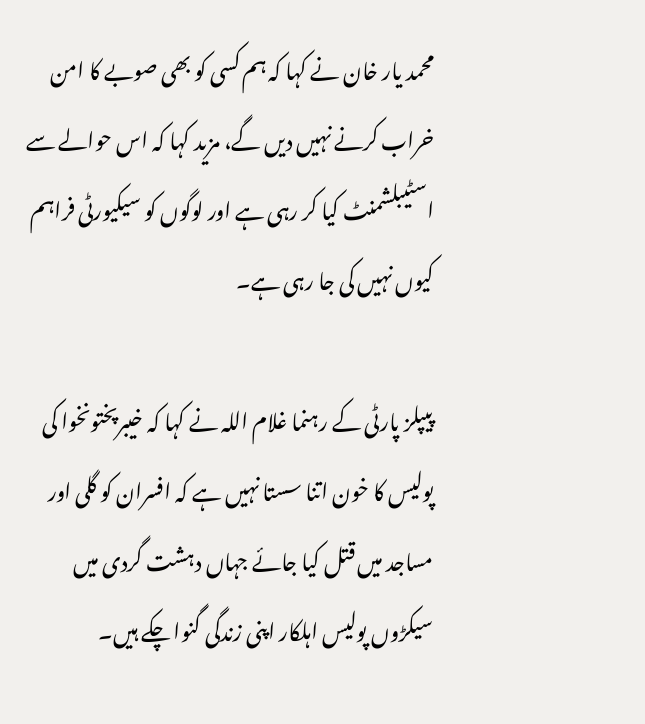محمد یار خان نے کہا کہ ہم کسی کو بھی صوبے کا امن خراب کرنے نہیں دیں گے، مزید کہا کہ اس حوالے سے اسٹیبلشمنٹ کیا کر رہی ہے اور لوگوں کو سیکیورٹی فراہم کیوں نہیں کی جا رہی ہے۔

پیپلز پارٹی کے رہنما غلام اللہ نے کہا کہ خیبرپختونخوا کی پولیس کا خون اتنا سستا نہیں ہے کہ افسران کو گلی اور مساجد میں قتل کیا جائے جہاں دہشت گردی میں سیکڑوں پولیس اہلکار اپنی زندگی گنوا چکے ہیں۔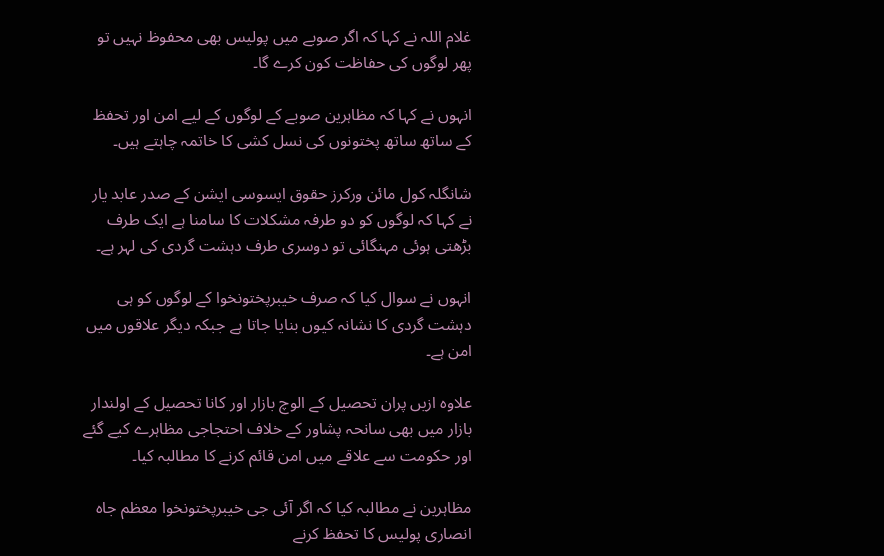غلام اللہ نے کہا کہ اگر صوبے میں پولیس بھی محفوظ نہیں تو پھر لوگوں کی حفاظت کون کرے گا۔

انہوں نے کہا کہ مظاہرین صوبے کے لوگوں کے لیے امن اور تحفظ کے ساتھ ساتھ پختونوں کی نسل کشی کا خاتمہ چاہتے ہیں۔

شانگلہ کول مائن ورکرز حقوق ایسوسی ایشن کے صدر عابد یار نے کہا کہ لوگوں کو دو طرفہ مشکلات کا سامنا ہے ایک طرف بڑھتی ہوئی مہنگائی تو دوسری طرف دہشت گردی کی لہر ہے۔

انہوں نے سوال کیا کہ صرف خیبرپختونخوا کے لوگوں کو ہی دہشت گردی کا نشانہ کیوں بنایا جاتا ہے جبکہ دیگر علاقوں میں امن ہے۔

علاوہ ازیں پران تحصیل کے الوچ بازار اور کانا تحصیل کے اولندار بازار میں بھی سانحہ پشاور کے خلاف احتجاجی مظاہرے کیے گئے اور حکومت سے علاقے میں امن قائم کرنے کا مطالبہ کیا۔

مظاہرین نے مطالبہ کیا کہ اگر آئی جی خیبرپختونخوا معظم جاہ انصاری پولیس کا تحفظ کرنے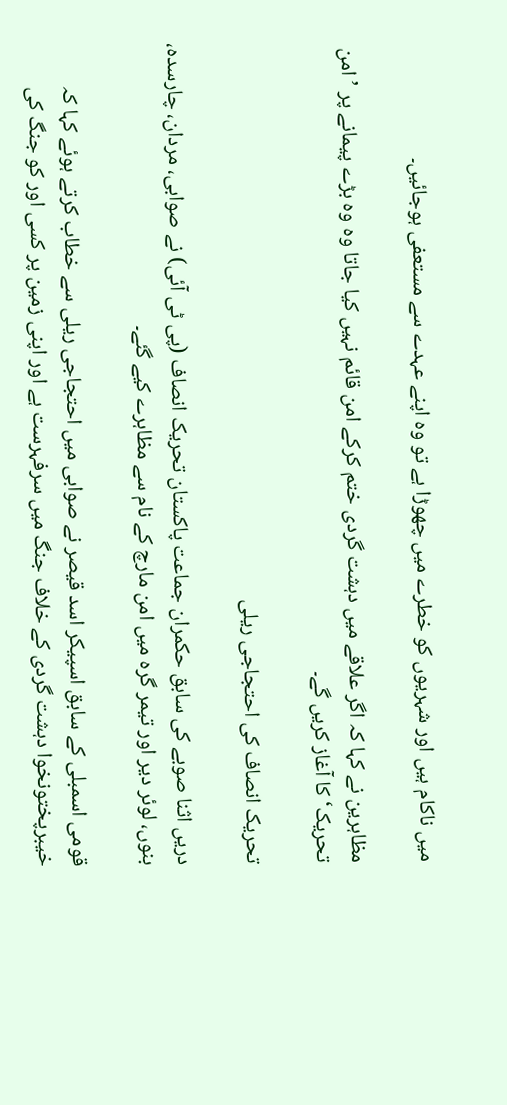میں ناکام ہیں اور شہریوں کو خطرے میں چھوڑا ہے تو وہ اپنے عہدے سے مستعفی ہوجائیں۔

مظاہرین نے کہا کہ اگر علاقے میں دہشت گردی ختم کرکے امن قائم نہیں کیا جاتا وہ وہ بڑے پیمانے پر ’امن تحریک‘ کا آغاز کریں گے۔

تحریک انصاف کی احتجاجی ریلی

دریں اثنا صوبے کی سابق حکمران جماعت پاکستان تحریک انصاف (پی ٹی آئی) نے صوابی، مردان، چارسدہ، بنوں، لوئر دیر اور تیمر گرہ میں امن مارچ کے نام سے مظاہرے کیے گئے۔

قومی اسمبلی کے سابق اسپیکر اسد قیصر نے صوابی میں احتجاجی ریلی سے خطاب کرتے ہوئے کہا کہ خیبرپختونخوا دہشت گردی کے خلاف جنگ میں سرفہرست ہے اور اپنی زمین پر کسی اور کو جنگ کی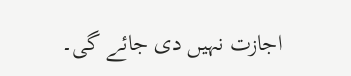اجازت نہیں دی جائے گی۔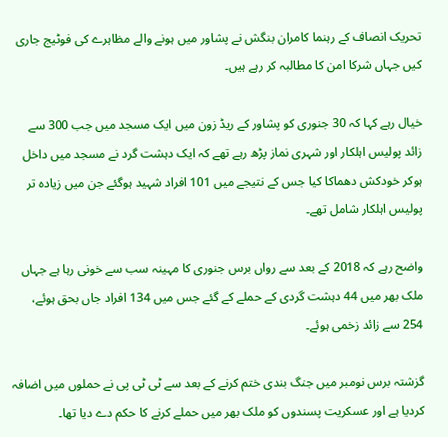تحریک انصاف کے رہنما کامران بنگش نے پشاور میں ہونے والے مظاہرے کی فوٹیج جاری کیں جہاں شرکا امن کا مطالبہ کر رہے ہیں۔

خیال رہے کہا کہ 30 جنوری کو پشاور کے ریڈ زون میں ایک مسجد میں جب 300 سے زائد پولیس اہلکار اور شہری نماز پڑھ رہے تھے کہ ایک دہشت گرد نے مسجد میں داخل ہوکر خودکش دھماکا کیا جس کے نتیجے میں 101 افراد شہید ہوگئے جن میں زیادہ تر پولیس اہلکار شامل تھے۔

واضح رہے کہ 2018 کے بعد سے رواں برس جنوری کا مہینہ سب سے خونی رہا ہے جہاں ملک بھر میں 44 دہشت گردی کے حملے کے گئے جس میں 134 افراد جاں بحق ہوئے، 254 سے زائد زخمی ہوئے۔

گزشتہ برس نومبر میں جنگ بندی ختم کرنے کے بعد سے ٹی ٹی پی نے حملوں میں اضافہ کردیا ہے اور عسکریت پسندوں کو ملک بھر میں حملے کرنے کا حکم دے دیا تھا۔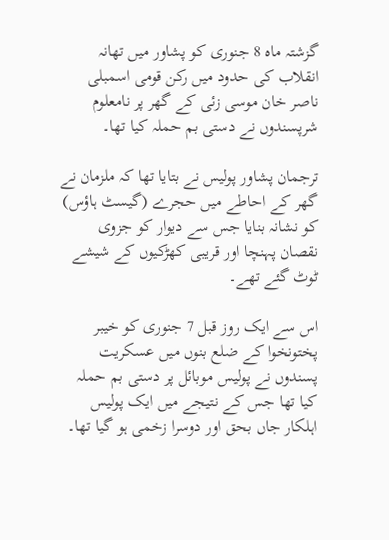گزشتہ ماہ 8 جنوری کو پشاور میں تھانہ انقلاب کی حدود میں رکن قومی اسمبلی ناصر خان موسی زئی کے گھر پر نامعلوم شرپسندوں نے دستی بم حملہ کیا تھا۔

ترجمان پشاور پولیس نے بتایا تھا کہ ملزمان نے گھر کے احاطے میں حجرے (گیسٹ ہاؤس) کو نشانہ بنایا جس سے دیوار کو جزوی نقصان پہنچا اور قریبی کھڑکیوں کے شیشے ٹوٹ گئے تھے۔

اس سے ایک روز قبل 7 جنوری کو خیبر پختونخوا کے ضلع بنوں میں عسکریت پسندوں نے پولیس موبائل پر دستی بم حملہ کیا تھا جس کے نتیجے میں ایک پولیس اہلکار جاں بحق اور دوسرا زخمی ہو گیا تھا۔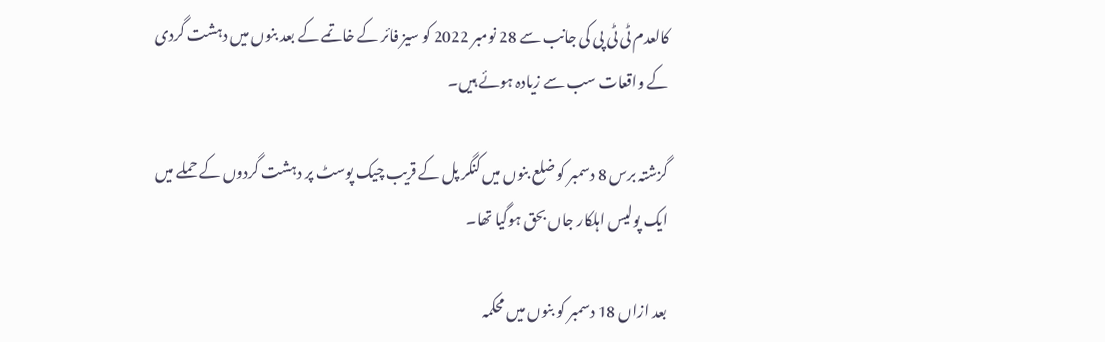کالعدم ٹی ٹی پی کی جانب سے 28 نومبر 2022 کو سیز فائر کے خاتمے کے بعد بنوں میں دہشت گردی کے واقعات سب سے زیادہ ہوئے ہیں۔

گزشتہ برس 8 دسمبر کو ضلع بنوں میں کنگر پل کے قریب چیک پوسٹ پر دہشت گردوں کے حملے میں ایک پولیس اہلکار جاں بحق ہوگیا تھا۔

بعد ازاں 18 دسمبر کو بنوں میں محکمہ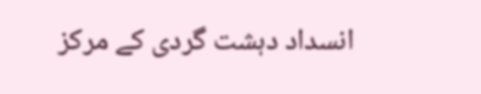انسداد دہشت گردی کے مرکز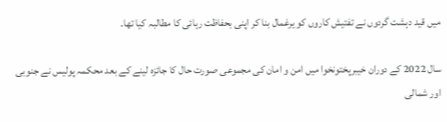میں قید دہشت گردوں نے تفتیش کاروں کو یرغمال بنا کر اپنی بحفاظت رہائی کا مطالبہ کیا تھا۔

سال 2022 کے دوران خیبرپختونخوا میں امن و امان کی مجموعی صورت حال کا جائزہ لینے کے بعد محکمہ پولیس نے جنوبی اور شمالی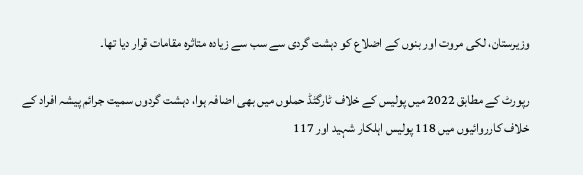وزیرستان، لکی مروت اور بنوں کے اضلاع کو دہشت گردی سے سب سے زیادہ متاثرہ مقامات قرار دیا تھا۔

رپورٹ کے مطابق 2022 میں پولیس کے خلاف ٹارگٹڈ حملوں میں بھی اضافہ ہوا، دہشت گردوں سمیت جرائم پیشہ افراد کے خلاف کارروائیوں میں 118 پولیس اہلکار شہید اور 117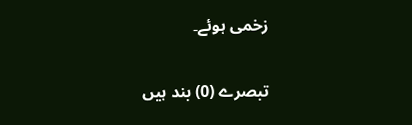زخمی ہوئے۔

تبصرے (0) بند ہیں